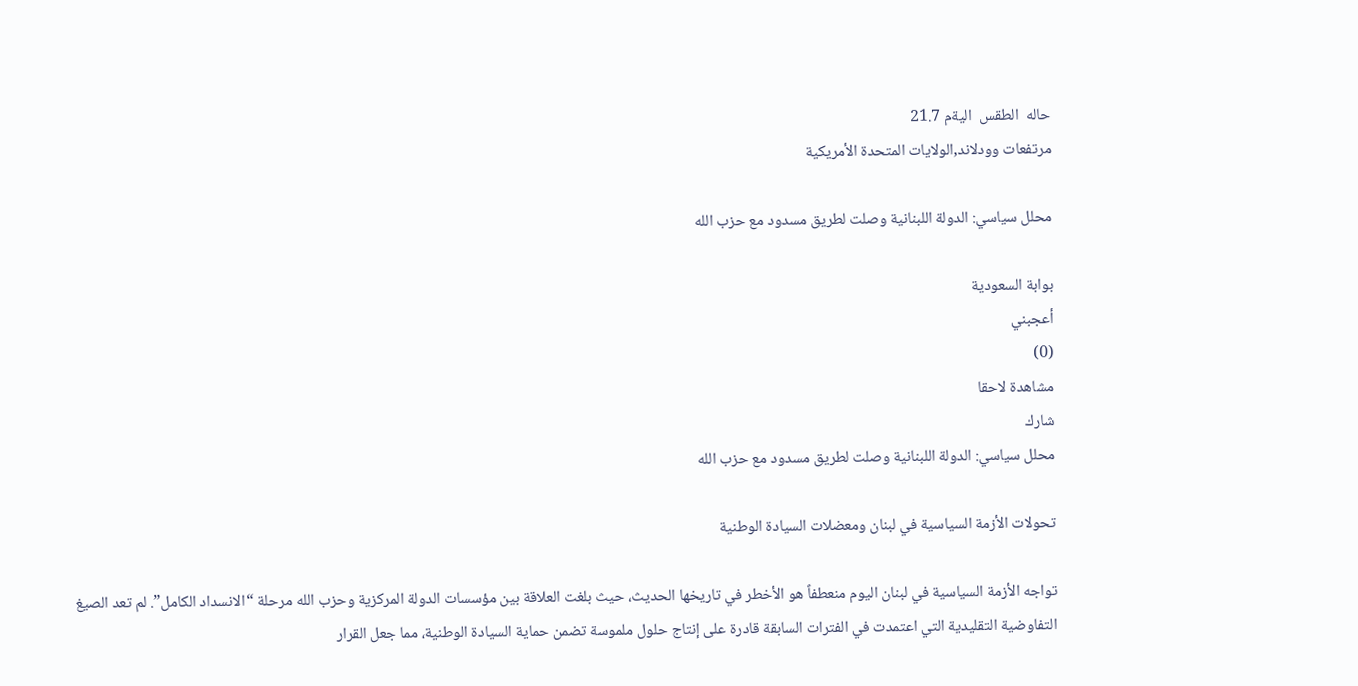حاله  الطقس  اليةم 21.7
مرتفعات وودلاند,الولايات المتحدة الأمريكية

محلل سياسي: الدولة اللبنانية وصلت لطريق مسدود مع حزب الله

بوابة السعودية
أعجبني
(0)
مشاهدة لاحقا
شارك
محلل سياسي: الدولة اللبنانية وصلت لطريق مسدود مع حزب الله

تحولات الأزمة السياسية في لبنان ومعضلات السيادة الوطنية

تواجه الأزمة السياسية في لبنان اليوم منعطفاً هو الأخطر في تاريخها الحديث، حيث بلغت العلاقة بين مؤسسات الدولة المركزية وحزب الله مرحلة “الانسداد الكامل”. لم تعد الصيغ التفاوضية التقليدية التي اعتمدت في الفترات السابقة قادرة على إنتاج حلول ملموسة تضمن حماية السيادة الوطنية، مما جعل القرار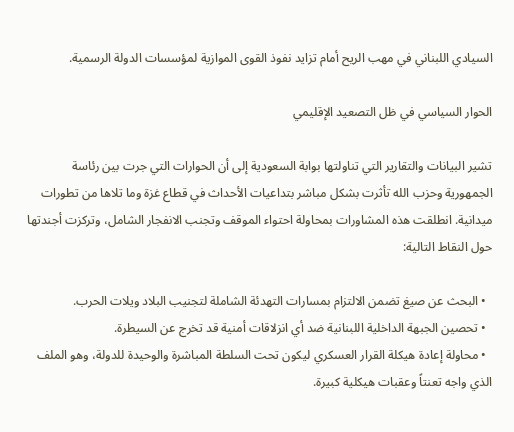السيادي اللبناني في مهب الريح أمام تزايد نفوذ القوى الموازية لمؤسسات الدولة الرسمية.

الحوار السياسي في ظل التصعيد الإقليمي

تشير البيانات والتقارير التي تناولتها بوابة السعودية إلى أن الحوارات التي جرت بين رئاسة الجمهورية وحزب الله تأثرت بشكل مباشر بتداعيات الأحداث في قطاع غزة وما تلاها من تطورات ميدانية. انطلقت هذه المشاورات بمحاولة احتواء الموقف وتجنب الانفجار الشامل، وتركزت أجندتها حول النقاط التالية:

  • البحث عن صيغ تضمن الالتزام بمسارات التهدئة الشاملة لتجنيب البلاد ويلات الحرب.
  • تحصين الجبهة الداخلية اللبنانية ضد أي انزلاقات أمنية قد تخرج عن السيطرة.
  • محاولة إعادة هيكلة القرار العسكري ليكون تحت السلطة المباشرة والوحيدة للدولة، وهو الملف الذي واجه تعنتاً وعقبات هيكلية كبيرة.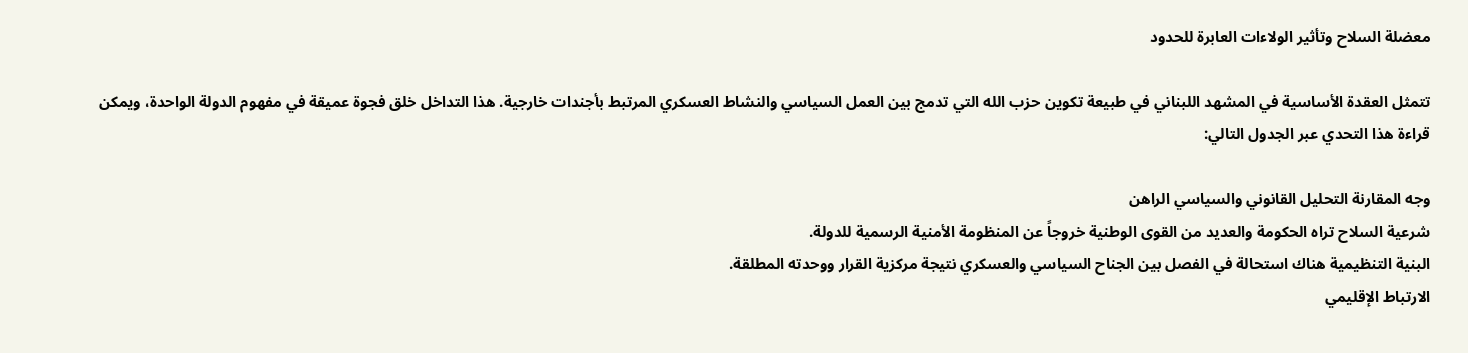معضلة السلاح وتأثير الولاءات العابرة للحدود

تتمثل العقدة الأساسية في المشهد اللبناني في طبيعة تكوين حزب الله التي تدمج بين العمل السياسي والنشاط العسكري المرتبط بأجندات خارجية. هذا التداخل خلق فجوة عميقة في مفهوم الدولة الواحدة، ويمكن قراءة هذا التحدي عبر الجدول التالي:

وجه المقارنة التحليل القانوني والسياسي الراهن
شرعية السلاح تراه الحكومة والعديد من القوى الوطنية خروجاً عن المنظومة الأمنية الرسمية للدولة.
البنية التنظيمية هناك استحالة في الفصل بين الجناح السياسي والعسكري نتيجة مركزية القرار ووحدته المطلقة.
الارتباط الإقليمي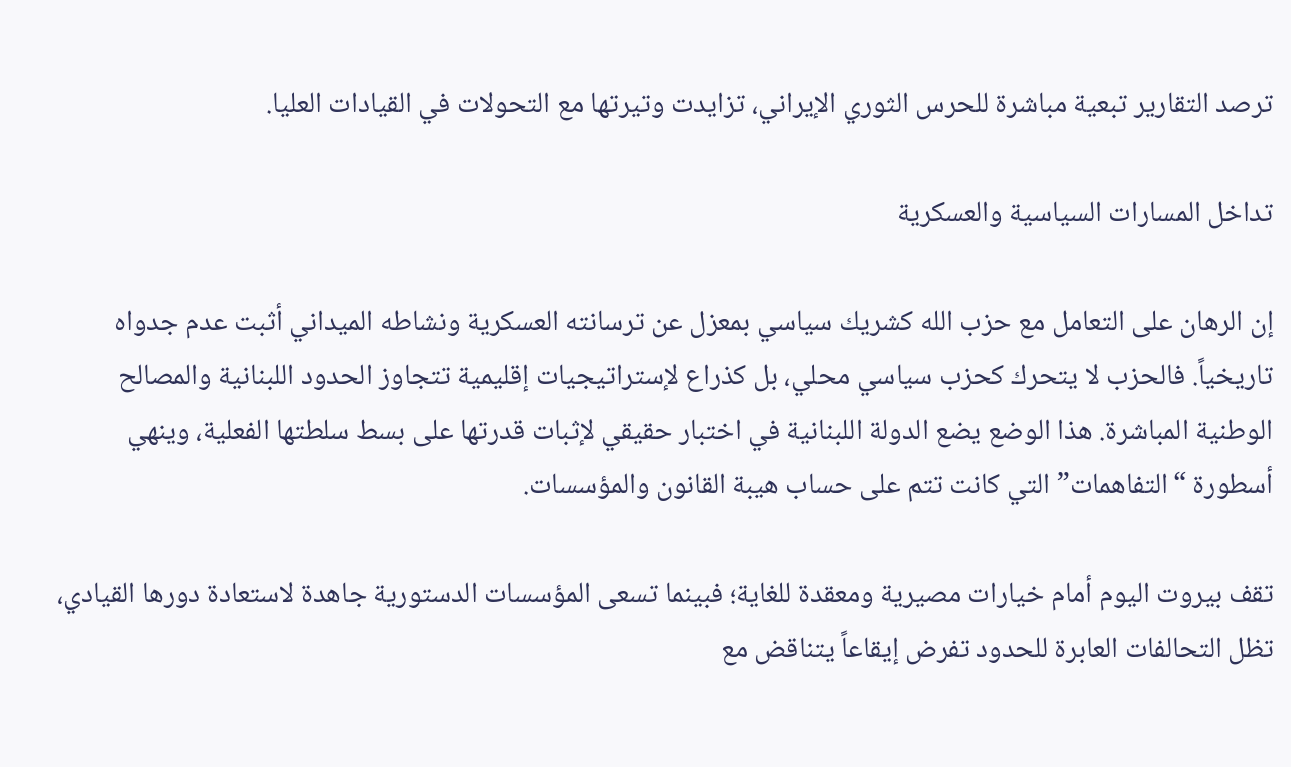ترصد التقارير تبعية مباشرة للحرس الثوري الإيراني، تزايدت وتيرتها مع التحولات في القيادات العليا.

تداخل المسارات السياسية والعسكرية

إن الرهان على التعامل مع حزب الله كشريك سياسي بمعزل عن ترسانته العسكرية ونشاطه الميداني أثبت عدم جدواه تاريخياً. فالحزب لا يتحرك كحزب سياسي محلي، بل كذراع لإستراتيجيات إقليمية تتجاوز الحدود اللبنانية والمصالح الوطنية المباشرة. هذا الوضع يضع الدولة اللبنانية في اختبار حقيقي لإثبات قدرتها على بسط سلطتها الفعلية، وينهي أسطورة “التفاهمات” التي كانت تتم على حساب هيبة القانون والمؤسسات.

تقف بيروت اليوم أمام خيارات مصيرية ومعقدة للغاية؛ فبينما تسعى المؤسسات الدستورية جاهدة لاستعادة دورها القيادي، تظل التحالفات العابرة للحدود تفرض إيقاعاً يتناقض مع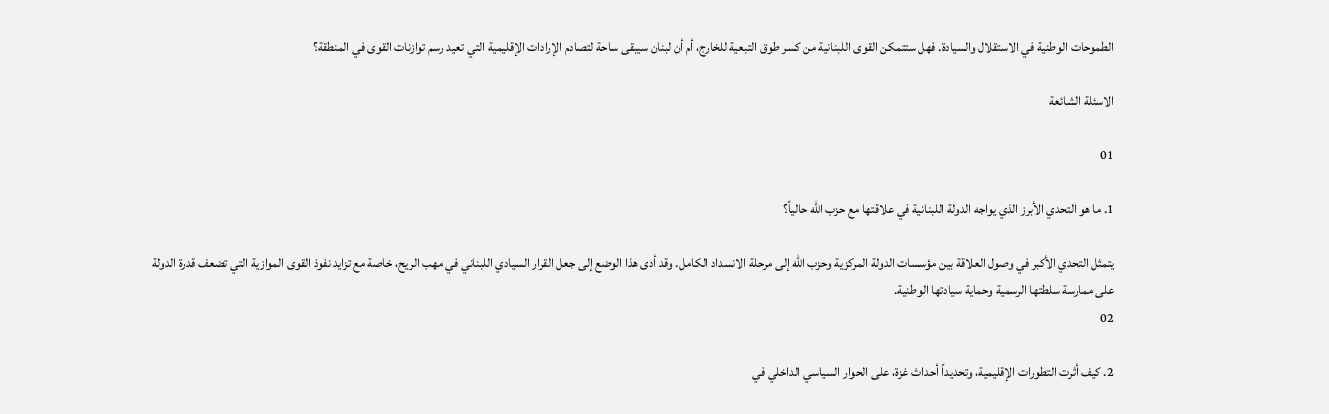الطموحات الوطنية في الاستقلال والسيادة. فهل ستتمكن القوى اللبنانية من كسر طوق التبعية للخارج، أم أن لبنان سيبقى ساحة لتصادم الإرادات الإقليمية التي تعيد رسم توازنات القوى في المنطقة؟

الاسئلة الشائعة

01

1. ما هو التحدي الأبرز الذي يواجه الدولة اللبنانية في علاقتها مع حزب الله حالياً؟

يتمثل التحدي الأكبر في وصول العلاقة بين مؤسسات الدولة المركزية وحزب الله إلى مرحلة الانسداد الكامل. وقد أدى هذا الوضع إلى جعل القرار السيادي اللبناني في مهب الريح، خاصة مع تزايد نفوذ القوى الموازية التي تضعف قدرة الدولة على ممارسة سلطتها الرسمية وحماية سيادتها الوطنية.
02

2. كيف أثرت التطورات الإقليمية، وتحديداً أحداث غزة، على الحوار السياسي الداخلي في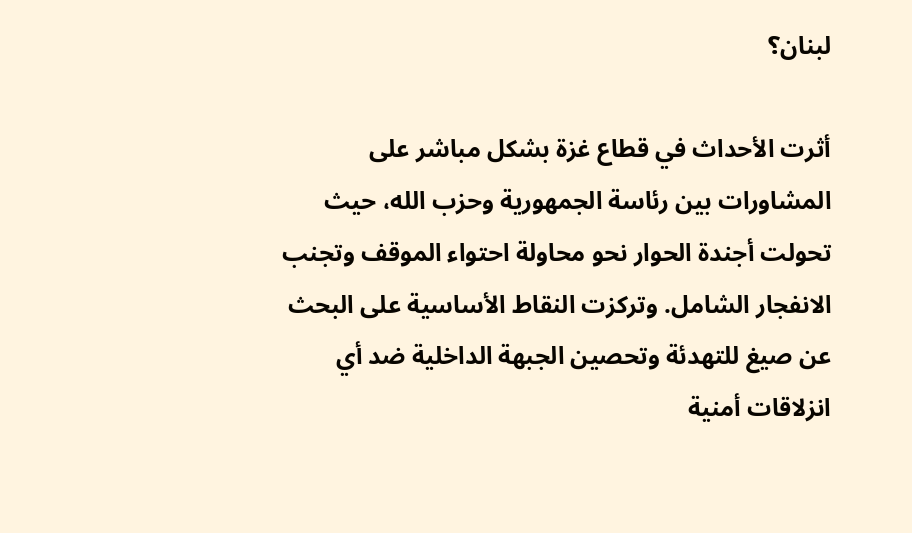لبنان؟

أثرت الأحداث في قطاع غزة بشكل مباشر على المشاورات بين رئاسة الجمهورية وحزب الله، حيث تحولت أجندة الحوار نحو محاولة احتواء الموقف وتجنب الانفجار الشامل. وتركزت النقاط الأساسية على البحث عن صيغ للتهدئة وتحصين الجبهة الداخلية ضد أي انزلاقات أمنية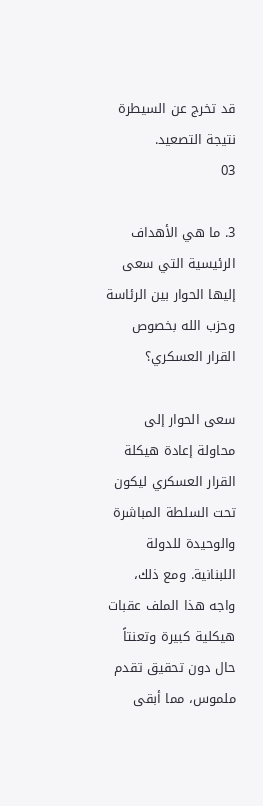قد تخرج عن السيطرة نتيجة التصعيد.
03

3. ما هي الأهداف الرئيسية التي سعى إليها الحوار بين الرئاسة وحزب الله بخصوص القرار العسكري؟

سعى الحوار إلى محاولة إعادة هيكلة القرار العسكري ليكون تحت السلطة المباشرة والوحيدة للدولة اللبنانية. ومع ذلك، واجه هذا الملف عقبات هيكلية كبيرة وتعنتاً حال دون تحقيق تقدم ملموس، مما أبقى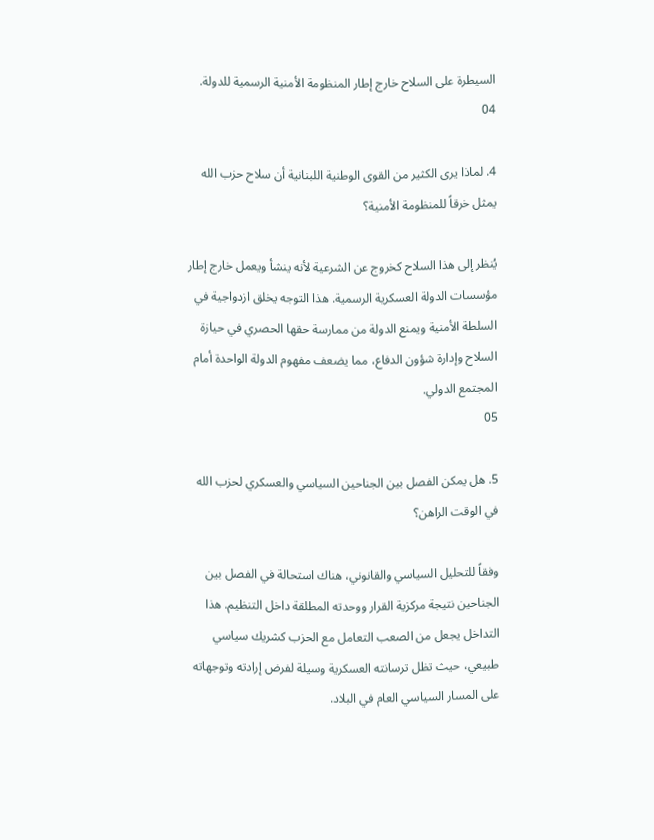السيطرة على السلاح خارج إطار المنظومة الأمنية الرسمية للدولة.
04

4. لماذا يرى الكثير من القوى الوطنية اللبنانية أن سلاح حزب الله يمثل خرقاً للمنظومة الأمنية؟

يُنظر إلى هذا السلاح كخروج عن الشرعية لأنه ينشأ ويعمل خارج إطار مؤسسات الدولة العسكرية الرسمية. هذا التوجه يخلق ازدواجية في السلطة الأمنية ويمنع الدولة من ممارسة حقها الحصري في حيازة السلاح وإدارة شؤون الدفاع، مما يضعف مفهوم الدولة الواحدة أمام المجتمع الدولي.
05

5. هل يمكن الفصل بين الجناحين السياسي والعسكري لحزب الله في الوقت الراهن؟

وفقاً للتحليل السياسي والقانوني، هناك استحالة في الفصل بين الجناحين نتيجة مركزية القرار ووحدته المطلقة داخل التنظيم. هذا التداخل يجعل من الصعب التعامل مع الحزب كشريك سياسي طبيعي، حيث تظل ترسانته العسكرية وسيلة لفرض إرادته وتوجهاته على المسار السياسي العام في البلاد.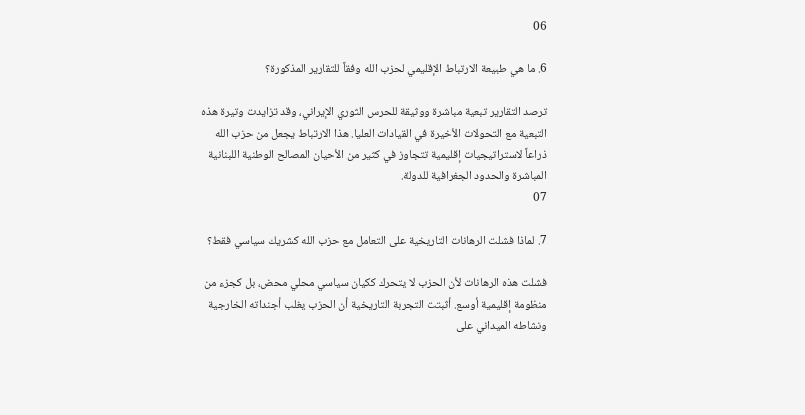06

6. ما هي طبيعة الارتباط الإقليمي لحزب الله وفقاً للتقارير المذكورة؟

ترصد التقارير تبعية مباشرة ووثيقة للحرس الثوري الإيراني، وقد تزايدت وتيرة هذه التبعية مع التحولات الأخيرة في القيادات العليا. هذا الارتباط يجعل من حزب الله ذراعاً لاستراتيجيات إقليمية تتجاوز في كثير من الأحيان المصالح الوطنية اللبنانية المباشرة والحدود الجغرافية للدولة.
07

7. لماذا فشلت الرهانات التاريخية على التعامل مع حزب الله كشريك سياسي فقط؟

فشلت هذه الرهانات لأن الحزب لا يتحرك ككيان سياسي محلي محض، بل كجزء من منظومة إقليمية أوسع. أثبتت التجربة التاريخية أن الحزب يغلب أجنداته الخارجية ونشاطه الميداني على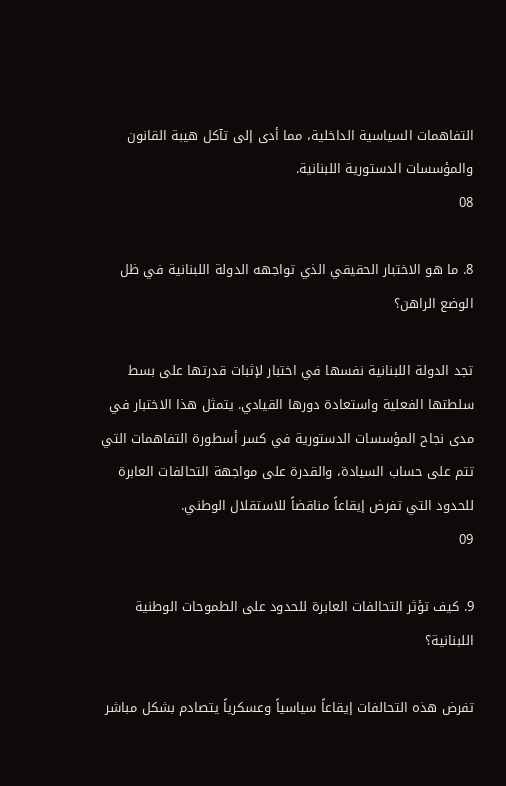التفاهمات السياسية الداخلية، مما أدى إلى تآكل هيبة القانون والمؤسسات الدستورية اللبنانية.
08

8. ما هو الاختبار الحقيقي الذي تواجهه الدولة اللبنانية في ظل الوضع الراهن؟

تجد الدولة اللبنانية نفسها في اختبار لإثبات قدرتها على بسط سلطتها الفعلية واستعادة دورها القيادي. يتمثل هذا الاختبار في مدى نجاح المؤسسات الدستورية في كسر أسطورة التفاهمات التي تتم على حساب السيادة، والقدرة على مواجهة التحالفات العابرة للحدود التي تفرض إيقاعاً مناقضاً للاستقلال الوطني.
09

9. كيف تؤثر التحالفات العابرة للحدود على الطموحات الوطنية اللبنانية؟

تفرض هذه التحالفات إيقاعاً سياسياً وعسكرياً يتصادم بشكل مباشر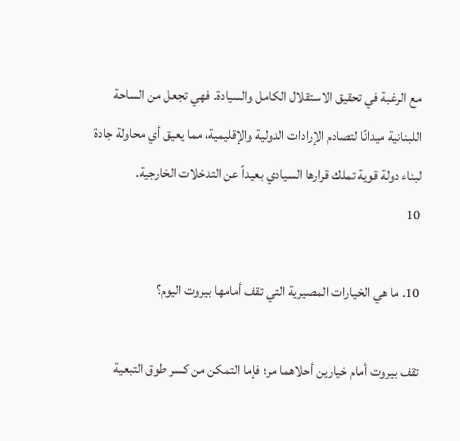مع الرغبة في تحقيق الاستقلال الكامل والسيادة. فهي تجعل من الساحة اللبنانية ميدانًا لتصادم الإرادات الدولية والإقليمية، مما يعيق أي محاولة جادة لبناء دولة قوية تملك قرارها السيادي بعيداً عن التدخلات الخارجية.
10

10. ما هي الخيارات المصيرية التي تقف أمامها بيروت اليوم؟

تقف بيروت أمام خيارين أحلاهما مر؛ فإما التمكن من كسر طوق التبعية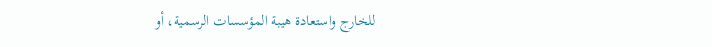للخارج واستعادة هيبة المؤسسات الرسمية، أو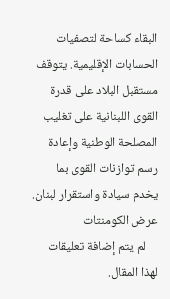البقاء كساحة لتصفيات الحسابات الإقليمية. يتوقف مستقبل البلاد على قدرة القوى اللبنانية على تغليب المصلحة الوطنية وإعادة رسم توازنات القوى بما يخدم سيادة واستقرار لبنان.
عرض الكومنتات
    لم يتم إضافة تعليقات لهذا المقال.